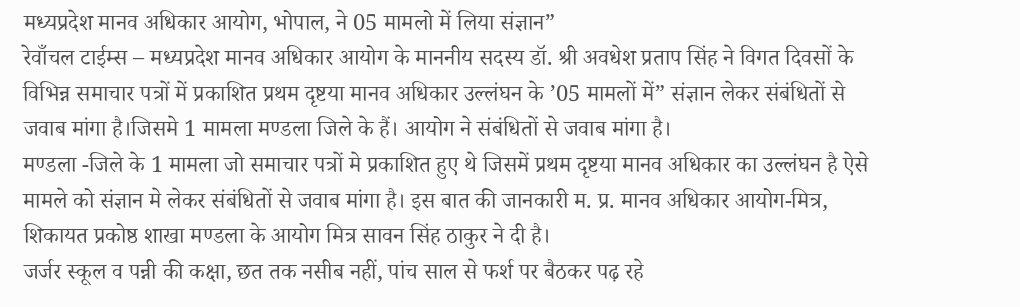मध्यप्रदेश मानव अधिकार आयोग, भोपाल, ने 05 मामलो में लिया संज्ञान”
रेवाँचल टाईम्स – मध्यप्रदेश मानव अधिकार आयोग के माननीय सदस्य डॉ. श्री अवधेश प्रताप सिंह ने विगत दिवसों के विभिन्न समाचार पत्रों में प्रकाशित प्रथम दृष्टया मानव अधिकार उल्लंघन के ’05 मामलों में” संज्ञान लेकर संबंधितों से जवाब मांगा है।जिसमे 1 मामला मण्डला जिले के हैं। आयोग ने संबंधितों से जवाब मांगा है।
मण्डला -जिले के 1 मामला जो समाचार पत्रों मे प्रकाशित हुए थे जिसमें प्रथम दृष्टया मानव अधिकार का उल्लंघन है ऐसे मामले को संज्ञान मे लेकर संबंधितों से जवाब मांगा है। इस बात की जानकारी म. प्र. मानव अधिकार आयोग-मित्र, शिकायत प्रकोष्ठ शाखा मण्डला के आयोग मित्र सावन सिंह ठाकुर ने दी है।
जर्जर स्कूल व पन्नी की कक्षा, छत तक नसीब नहीं, पांच साल से फर्श पर बैठकर पढ़ रहे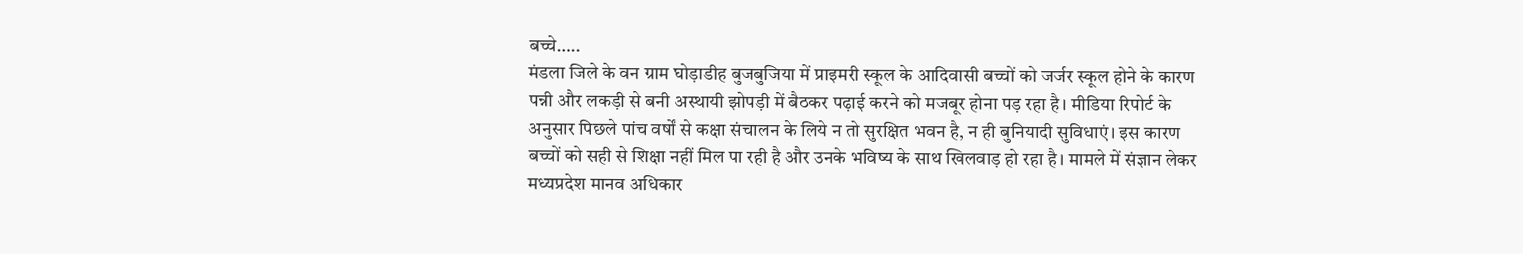बच्चे…..
मंडला जिले के वन ग्राम घोड़ाडीह बुजबुजिया में प्राइमरी स्कूल के आदिवासी बच्चों को जर्जर स्कूल होने के कारण पन्नी और लकड़ी से बनी अस्थायी झोपड़ी में बैठकर पढ़ाई करने को मजबूर होना पड़ रहा है। मीडिया रिपोर्ट के अनुसार पिछले पांच वर्षों से कक्षा संचालन के लिये न तो सुरक्षित भवन है, न ही बुनियादी सुविधाएं। इस कारण बच्चों को सही से शिक्षा नहीं मिल पा रही है और उनके भविष्य के साथ खिलवाड़ हो रहा है। मामले में संज्ञान लेकर मध्यप्रदेश मानव अधिकार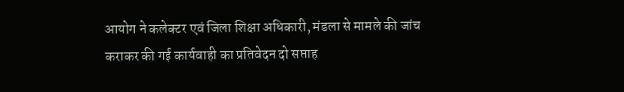आयोग ने कलेक्टर एवं जिला शिक्षा अधिकारी, मंडला से मामले की जांच कराकर की गई कार्यवाही का प्रतिवेदन दो सप्ताह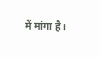में मांगा है।